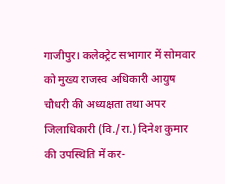गाजीपुर। कलेक्ट्रेट सभागार में सोमवार को मुख्य राजस्व अधिकारी आयुष चौधरी की अध्यक्षता तथा अपर जिलाधिकारी (वि./रा.) दिनेश कुमार की उपस्थिति में कर-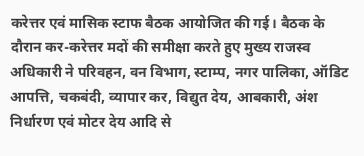करेत्तर एवं मासिक स्टाफ बैठक आयोजित की गई। बैठक के दौरान कर-करेत्तर मदों की समीक्षा करते हुए मुख्य राजस्व अधिकारी ने परिवहन, वन विभाग, स्टाम्प, नगर पालिका, ऑडिट आपत्ति, चकबंदी, व्यापार कर, विद्युत देय, आबकारी, अंश निर्धारण एवं मोटर देय आदि से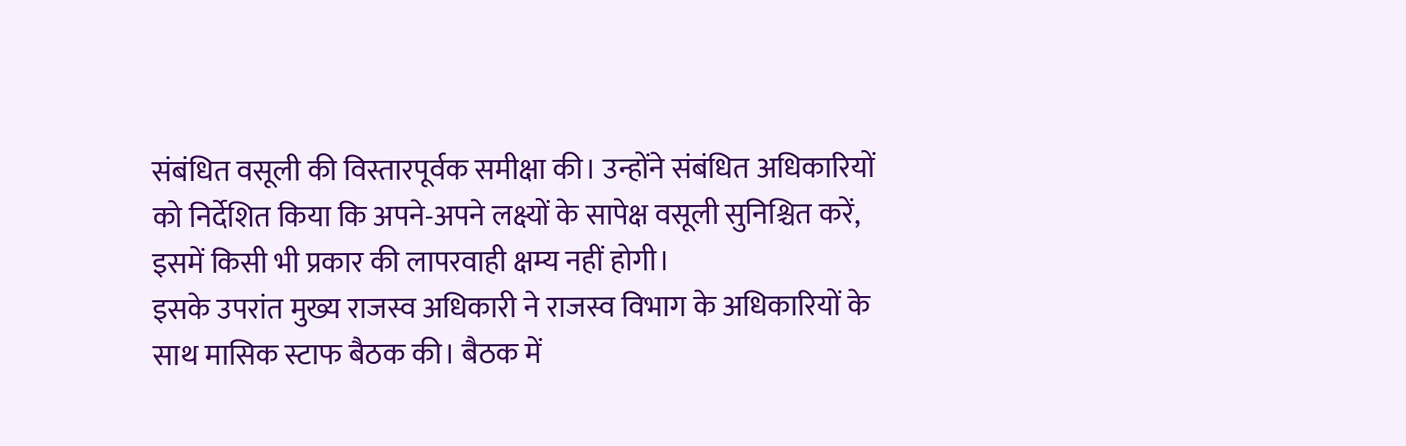संबंधित वसूली की विस्तारपूर्वक समीक्षा की। उन्होंने संबंधित अधिकारियों को निर्देशित किया कि अपने-अपने लक्ष्यों के सापेक्ष वसूली सुनिश्चित करें, इसमें किसी भी प्रकार की लापरवाही क्षम्य नहीं होगी।
इसके उपरांत मुख्य राजस्व अधिकारी ने राजस्व विभाग के अधिकारियों के साथ मासिक स्टाफ बैठक की। बैठक में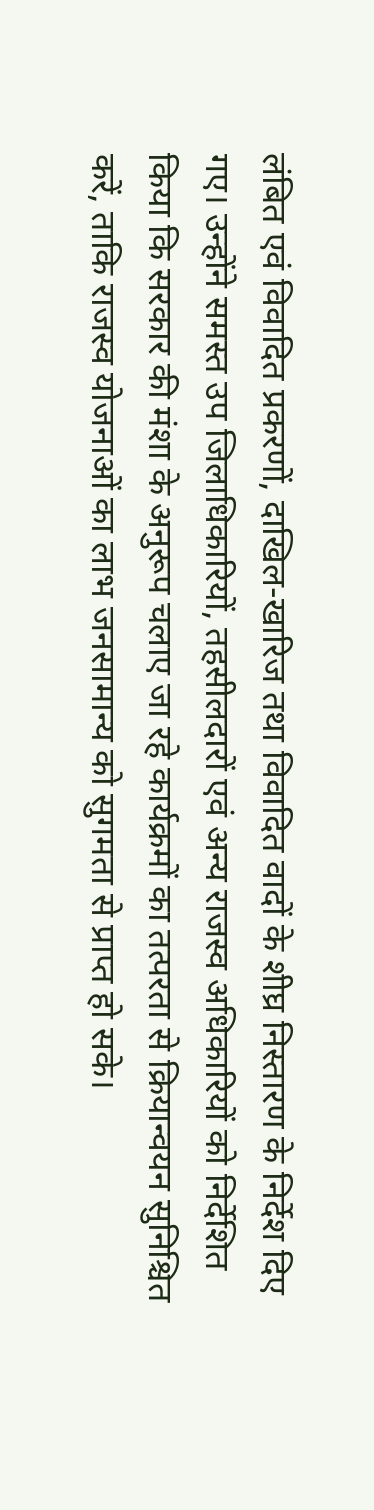लंबित एवं विवादित प्रकरणों, दाखिल-खारिज तथा विवादित वादों के शीघ्र निस्तारण के निर्देश दिए गए। उन्होंने समस्त उप जिलाधिकारियों, तहसीलदारों एवं अन्य राजस्व अधिकारियों को निर्देशित किया कि सरकार की मंशा के अनुरूप चलाए जा रहे कार्यक्रमों का तत्परता से क्रियान्वयन सुनिश्चित करें, ताकि राजस्व योजनाओं का लाभ जनसामान्य को सुगमता से प्राप्त हो सके।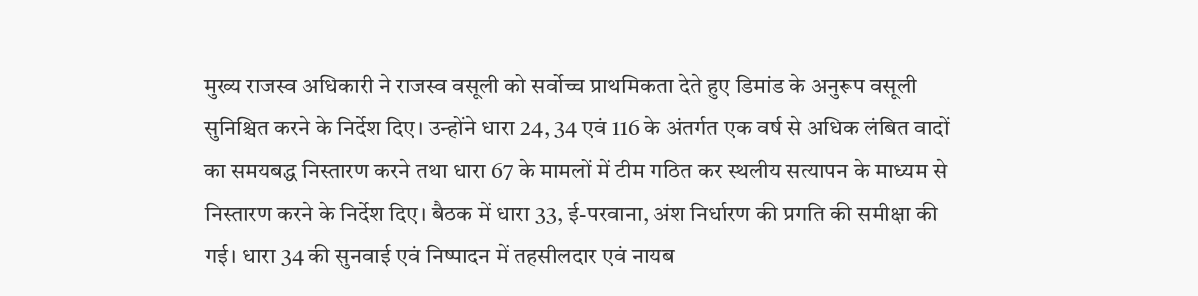मुख्य राजस्व अधिकारी ने राजस्व वसूली को सर्वोच्च प्राथमिकता देते हुए डिमांड के अनुरूप वसूली सुनिश्चित करने के निर्देश दिए। उन्होंने धारा 24, 34 एवं 116 के अंतर्गत एक वर्ष से अधिक लंबित वादों का समयबद्ध निस्तारण करने तथा धारा 67 के मामलों में टीम गठित कर स्थलीय सत्यापन के माध्यम से निस्तारण करने के निर्देश दिए। बैठक में धारा 33, ई-परवाना, अंश निर्धारण की प्रगति की समीक्षा की गई। धारा 34 की सुनवाई एवं निष्पादन में तहसीलदार एवं नायब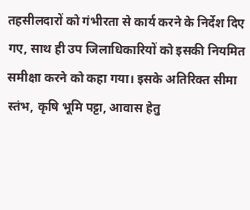तहसीलदारों को गंभीरता से कार्य करने के निर्देश दिए गए, साथ ही उप जिलाधिकारियों को इसकी नियमित समीक्षा करने को कहा गया। इसके अतिरिक्त सीमा स्तंभ, कृषि भूमि पट्टा, आवास हेतु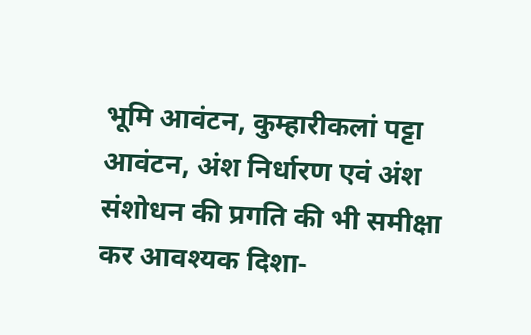भूमि आवंटन, कुम्हारीकलां पट्टा आवंटन, अंश निर्धारण एवं अंश संशोधन की प्रगति की भी समीक्षा कर आवश्यक दिशा-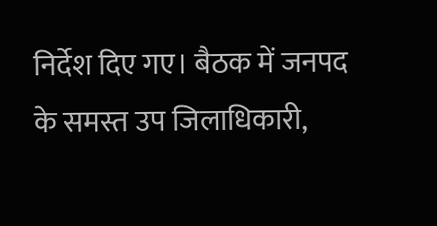निर्देश दिए गए। बैठक में जनपद के समस्त उप जिलाधिकारी,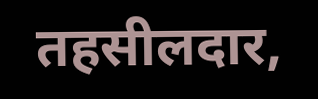तहसीलदार,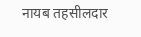नायब तहसीलदार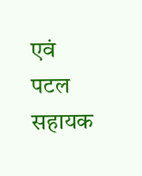एवं पटल सहायक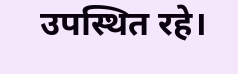उपस्थित रहे।